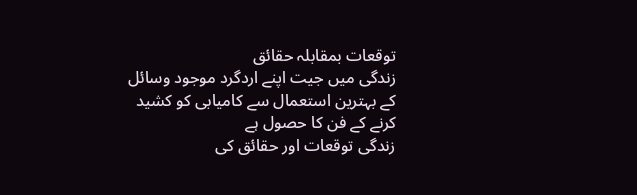توقعات بمقابلہ حقائق
زندگی میں جیت اپنے اردگرد موجود وسائل کے بہترین استعمال سے کامیابی کو کشید کرنے کے فن کا حصول ہے
زندگی توقعات اور حقائق کی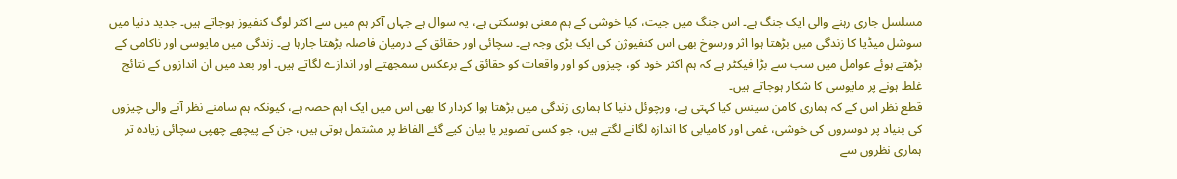مسلسل جاری رہنے والی ایک جنگ ہے۔ اس جنگ میں جیت، کیا خوشی کے ہم معنی ہوسکتی ہے، یہ سوال ہے جہاں آکر ہم میں سے اکثر لوگ کنفیوز ہوجاتے ہیں۔ جدید دنیا میں سوشل میڈیا کا زندگی میں بڑھتا ہوا اثر ورسوخ بھی اس کنفیوژن کی ایک بڑی وجہ ہے۔ سچائی اور حقائق کے درمیان فاصلہ بڑھتا جارہا ہے۔ زندگی میں مایوسی اور ناکامی کے بڑھتے ہوئے عوامل میں سب سے بڑا فیکٹر ہے کہ ہم اکثر خود کو، چیزوں کو اور واقعات کو حقائق کے برعکس سمجھتے اور اندازے لگاتے ہیں۔ اور بعد میں ان اندازوں کے نتائج غلط ہونے پر مایوسی کا شکار ہوجاتے ہیں۔
قطع نظر اس کے کہ ہماری کامن سینس کیا کہتی ہے، ورچوئل دنیا کا ہماری زندگی میں بڑھتا ہوا کردار کا بھی اس میں ایک اہم حصہ ہے، کیونکہ ہم سامنے نظر آنے والی چیزوں کی بنیاد پر دوسروں کی خوشی، غمی اور کامیابی کا اندازہ لگانے لگتے ہیں، جو کسی تصویر یا بیان کیے گئے الفاظ پر مشتمل ہوتی ہیں، جن کے پیچھے چھپی سچائی زیادہ تر ہماری نظروں سے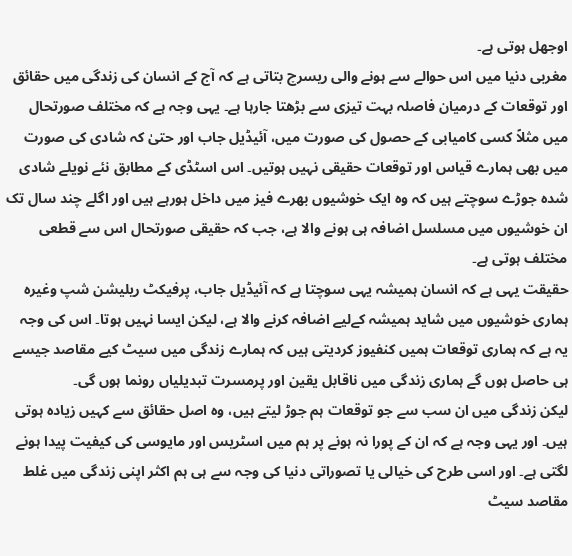اوجھل ہوتی ہے۔
مغربی دنیا میں اس حوالے سے ہونے والی ریسرچ بتاتی ہے کہ آج کے انسان کی زندگی میں حقائق اور توقعات کے درمیان فاصلہ بہت تیزی سے بڑھتا جارہا ہے۔ یہی وجہ ہے کہ مختلف صورتحال میں مثلاً کسی کامیابی کے حصول کی صورت میں، آئیڈیل جاب اور حتیٰ کہ شادی کی صورت میں بھی ہمارے قیاس اور توقعات حقیقی نہیں ہوتیں۔ اس اسٹڈی کے مطابق نئے نویلے شادی شدہ جوڑے سوچتے ہیں کہ وہ ایک خوشیوں بھرے فیز میں داخل ہورہے ہیں اور اگلے چند سال تک ان خوشیوں میں مسلسل اضافہ ہی ہونے والا ہے، جب کہ حقیقی صورتحال اس سے قطعی مختلف ہوتی ہے۔
حقیقت یہی ہے کہ انسان ہمیشہ یہی سوچتا ہے کہ آئیڈیل جاب، پرفیکٹ ریلیشن شپ وغیرہ ہماری خوشیوں میں شاید ہمیشہ کےلیے اضافہ کرنے والا ہے، لیکن ایسا نہیں ہوتا۔ اس کی وجہ یہ ہے کہ ہماری توقعات ہمیں کنفیوز کردیتی ہیں کہ ہمارے زندگی میں سیٹ کیے مقاصد جیسے ہی حاصل ہوں گے ہماری زندگی میں ناقابل یقین اور پرمسرت تبدیلیاں رونما ہوں گی۔
لیکن زندگی میں ان سب سے جو توقعات ہم جوڑ لیتے ہیں، وہ اصل حقائق سے کہیں زیادہ ہوتی ہیں۔ اور یہی وجہ ہے کہ ان کے پورا نہ ہونے پر ہم میں اسٹریس اور مایوسی کی کیفیت پیدا ہونے لگتی ہے۔ اور اسی طرح کی خیالی یا تصوراتی دنیا کی وجہ سے ہی ہم اکثر اپنی زندگی میں غلط مقاصد سیٹ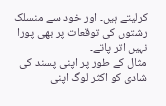کرلیتے ہیں۔ اور خود سے منسلک رشتوں کی توقعات پر بھی پورا نہیں اتر پاتے۔
مثال کے طور پر اپنی پسند کی شادی کو اکثر لوگ اپنی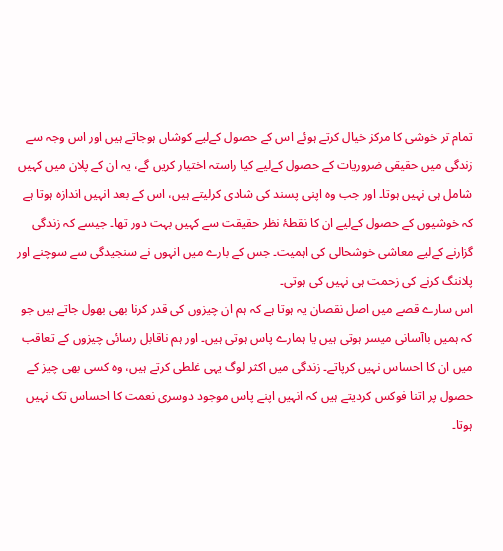تمام تر خوشی کا مرکز خیال کرتے ہوئے اس کے حصول کےلیے کوشاں ہوجاتے ہیں اور اس وجہ سے زندگی میں حقیقی ضروریات کے حصول کےلیے کیا راستہ اختیار کریں گے، یہ ان کے پلان میں کہیں شامل ہی نہیں ہوتا۔ اور جب وہ اپنی پسند کی شادی کرلیتے ہیں، اس کے بعد انہیں اندازہ ہوتا ہے کہ خوشیوں کے حصول کےلیے ان کا نقطۂ نظر حقیقت سے کہیں بہت دور تھا۔ جیسے کہ زندگی گزارنے کےلیے معاشی خوشحالی کی اہمیت۔ جس کے بارے میں انہوں نے سنجیدگی سے سوچنے اور پلاننگ کرنے کی زحمت ہی نہیں کی ہوتی۔
اس سارے قصے میں اصل نقصان یہ ہوتا ہے کہ ہم ان چیزوں کی قدر کرنا بھی بھول جاتے ہیں جو کہ ہمیں باآسانی میسر ہوتی ہیں یا ہمارے پاس ہوتی ہیں۔ اور ہم ناقابل رسائی چیزوں کے تعاقب میں ان کا احساس نہیں کرپاتے۔ زندگی میں اکثر لوگ یہی غلطی کرتے ہیں، وہ کسی بھی چیز کے حصول پر اتنا فوکس کردیتے ہیں کہ انہیں اپنے پاس موجود دوسری نعمت کا احساس تک نہیں ہوتا۔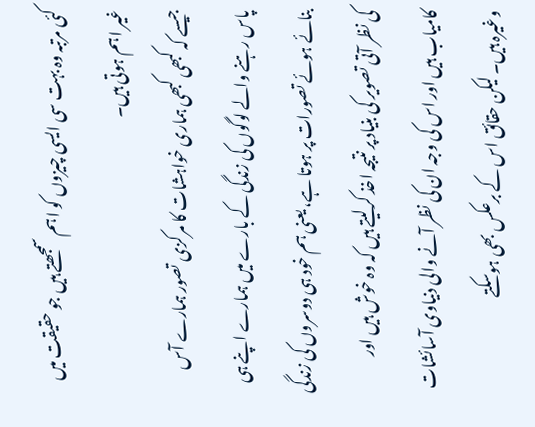کئی مرتبہ وہ بہت سی ایسی چیزوں کو اہم سمجھتے ہیں جو حقیقت میں غیر اہم ہوتی ہیں۔
جیسے کہ کبھی کبھی ہماری خواہشات کا مرکزی تصور ہمارے آس پاس رہنے والے لوگوں کی زندگی کے بارے میں ہمارے اپنے ہی بنائے ہوئے تصورات پر ہوتا ہے، یعنی ہم خود ہی دوسروں کی زندگی کی نظر آتی تصویر کی بنیاد پر نتیجہ اخذ کرلیتے ہیں کہ وہ خوش ہیں اور کامیاب ہیں اور اس کی وجہ ان کی نظر آنے والی دنیاوی آسائشات وغیرہ ہیں۔ لیکن حقائق اس کے برعکس بھی ہوسکتے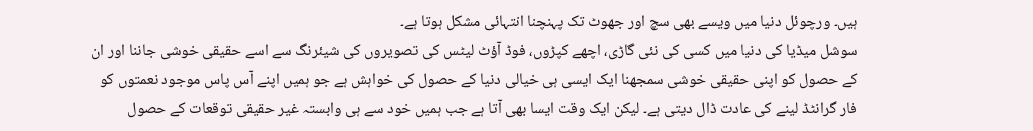ہیں۔ ورچوئل دنیا میں ویسے بھی سچ اور جھوٹ تک پہنچنا انتہائی مشکل ہوتا ہے۔
سوشل میڈیا کی دنیا میں کسی کی نئی گاڑی، اچھے کپڑوں، فوڈ آؤٹ لیٹس کی تصویروں کی شیئرنگ سے اسے حقیقی خوشی جاننا اور ان کے حصول کو اپنی حقیقی خوشی سمجھنا ایک ایسی ہی خیالی دنیا کے حصول کی خواہش ہے جو ہمیں اپنے آس پاس موجود نعمتوں کو فار گرانٹڈ لینے کی عادت ڈال دیتی ہے۔ لیکن ایک وقت ایسا بھی آتا ہے جب ہمیں خود سے ہی وابستہ غیر حقیقی توقعات کے حصول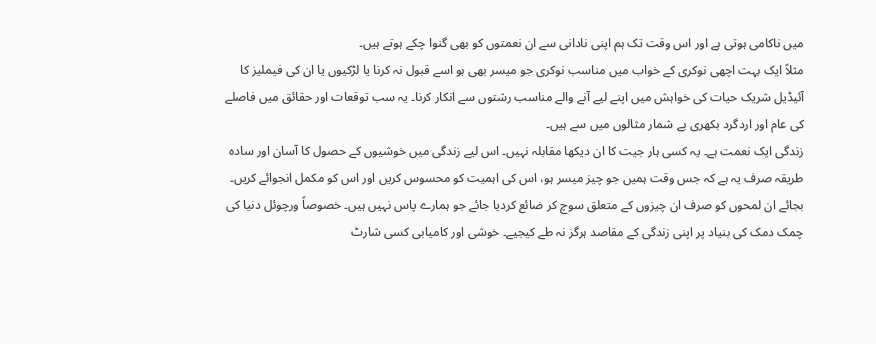میں ناکامی ہوتی ہے اور اس وقت تک ہم اپنی نادانی سے ان نعمتوں کو بھی گنوا چکے ہوتے ہیں۔
مثلاً ایک بہت اچھی نوکری کے خواب میں مناسب نوکری جو میسر بھی ہو اسے قبول نہ کرنا یا لڑکیوں یا ان کی فیملیز کا آئیڈیل شریک حیات کی خواہش میں اپنے لیے آنے والے مناسب رشتوں سے انکار کرنا۔ یہ سب توقعات اور حقائق میں فاصلے کی عام اور اردگرد بکھری بے شمار مثالوں میں سے ہیں۔
زندگی ایک نعمت ہے۔ یہ کسی ہار جیت کا ان دیکھا مقابلہ نہیں۔ اس لیے زندگی میں خوشیوں کے حصول کا آسان اور سادہ طریقہ صرف یہ ہے کہ جس وقت ہمیں جو چیز میسر ہو، اس کی اہمیت کو محسوس کریں اور اس کو مکمل انجوائے کریں۔ بجائے ان لمحوں کو صرف ان چیزوں کے متعلق سوچ کر ضائع کردیا جائے جو ہمارے پاس نہیں ہیں۔ خصوصاً ورچوئل دنیا کی چمک دمک کی بنیاد پر اپنی زندگی کے مقاصد ہرگز نہ طے کیجیے۔ خوشی اور کامیابی کسی شارٹ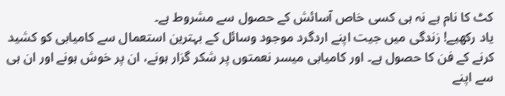کٹ کا نام ہے نہ ہی کسی خاص آسائش کے حصول سے مشروط ہے۔
یاد رکھیے! زندگی میں جیت اپنے اردگرد موجود وسائل کے بہترین استعمال سے کامیابی کو کشید کرنے کے فن کا حصول ہے۔ اور کامیابی میسر نعمتوں پر شکر گزار ہونے، ان پر خوش ہونے اور ان ہی سے اپنے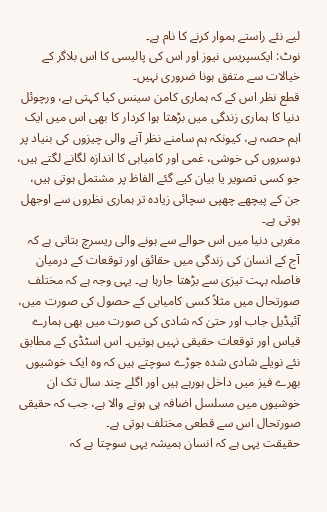لیے نئے راستے ہموار کرنے کا نام ہے۔
نوٹ: ایکسپریس نیوز اور اس کی پالیسی کا اس بلاگر کے خیالات سے متفق ہونا ضروری نہیں۔
قطع نظر اس کے کہ ہماری کامن سینس کیا کہتی ہے، ورچوئل دنیا کا ہماری زندگی میں بڑھتا ہوا کردار کا بھی اس میں ایک اہم حصہ ہے، کیونکہ ہم سامنے نظر آنے والی چیزوں کی بنیاد پر دوسروں کی خوشی، غمی اور کامیابی کا اندازہ لگانے لگتے ہیں، جو کسی تصویر یا بیان کیے گئے الفاظ پر مشتمل ہوتی ہیں، جن کے پیچھے چھپی سچائی زیادہ تر ہماری نظروں سے اوجھل ہوتی ہے۔
مغربی دنیا میں اس حوالے سے ہونے والی ریسرچ بتاتی ہے کہ آج کے انسان کی زندگی میں حقائق اور توقعات کے درمیان فاصلہ بہت تیزی سے بڑھتا جارہا ہے۔ یہی وجہ ہے کہ مختلف صورتحال میں مثلاً کسی کامیابی کے حصول کی صورت میں، آئیڈیل جاب اور حتیٰ کہ شادی کی صورت میں بھی ہمارے قیاس اور توقعات حقیقی نہیں ہوتیں۔ اس اسٹڈی کے مطابق نئے نویلے شادی شدہ جوڑے سوچتے ہیں کہ وہ ایک خوشیوں بھرے فیز میں داخل ہورہے ہیں اور اگلے چند سال تک ان خوشیوں میں مسلسل اضافہ ہی ہونے والا ہے، جب کہ حقیقی صورتحال اس سے قطعی مختلف ہوتی ہے۔
حقیقت یہی ہے کہ انسان ہمیشہ یہی سوچتا ہے کہ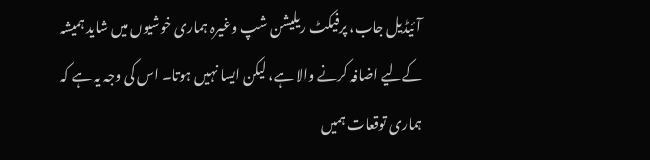آئیڈیل جاب، پرفیکٹ ریلیشن شپ وغیرہ ہماری خوشیوں میں شاید ہمیشہ کےلیے اضافہ کرنے والا ہے، لیکن ایسا نہیں ہوتا۔ اس کی وجہ یہ ہے کہ ہماری توقعات ہمیں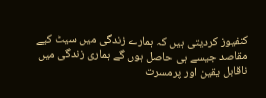کنفیوز کردیتی ہیں کہ ہمارے زندگی میں سیٹ کیے مقاصد جیسے ہی حاصل ہوں گے ہماری زندگی میں ناقابل یقین اور پرمسرت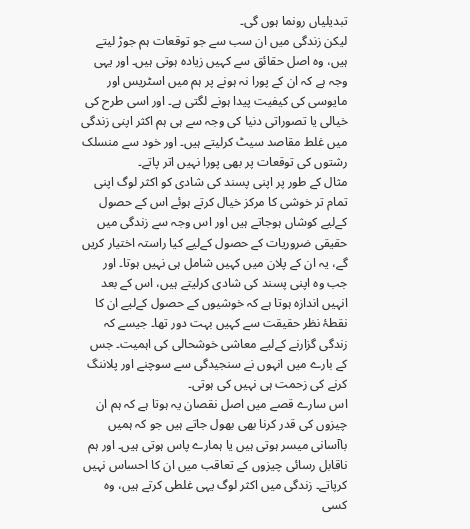تبدیلیاں رونما ہوں گی۔
لیکن زندگی میں ان سب سے جو توقعات ہم جوڑ لیتے ہیں، وہ اصل حقائق سے کہیں زیادہ ہوتی ہیں۔ اور یہی وجہ ہے کہ ان کے پورا نہ ہونے پر ہم میں اسٹریس اور مایوسی کی کیفیت پیدا ہونے لگتی ہے۔ اور اسی طرح کی خیالی یا تصوراتی دنیا کی وجہ سے ہی ہم اکثر اپنی زندگی میں غلط مقاصد سیٹ کرلیتے ہیں۔ اور خود سے منسلک رشتوں کی توقعات پر بھی پورا نہیں اتر پاتے۔
مثال کے طور پر اپنی پسند کی شادی کو اکثر لوگ اپنی تمام تر خوشی کا مرکز خیال کرتے ہوئے اس کے حصول کےلیے کوشاں ہوجاتے ہیں اور اس وجہ سے زندگی میں حقیقی ضروریات کے حصول کےلیے کیا راستہ اختیار کریں گے، یہ ان کے پلان میں کہیں شامل ہی نہیں ہوتا۔ اور جب وہ اپنی پسند کی شادی کرلیتے ہیں، اس کے بعد انہیں اندازہ ہوتا ہے کہ خوشیوں کے حصول کےلیے ان کا نقطۂ نظر حقیقت سے کہیں بہت دور تھا۔ جیسے کہ زندگی گزارنے کےلیے معاشی خوشحالی کی اہمیت۔ جس کے بارے میں انہوں نے سنجیدگی سے سوچنے اور پلاننگ کرنے کی زحمت ہی نہیں کی ہوتی۔
اس سارے قصے میں اصل نقصان یہ ہوتا ہے کہ ہم ان چیزوں کی قدر کرنا بھی بھول جاتے ہیں جو کہ ہمیں باآسانی میسر ہوتی ہیں یا ہمارے پاس ہوتی ہیں۔ اور ہم ناقابل رسائی چیزوں کے تعاقب میں ان کا احساس نہیں کرپاتے۔ زندگی میں اکثر لوگ یہی غلطی کرتے ہیں، وہ کسی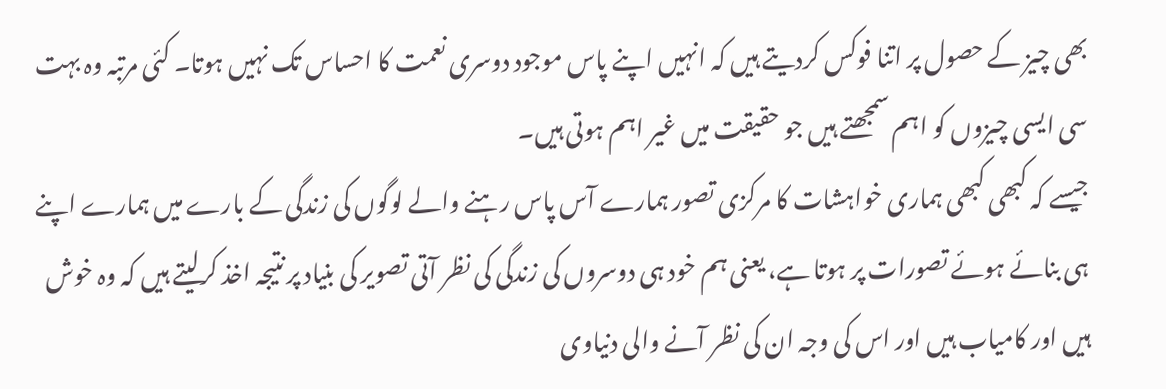بھی چیز کے حصول پر اتنا فوکس کردیتے ہیں کہ انہیں اپنے پاس موجود دوسری نعمت کا احساس تک نہیں ہوتا۔ کئی مرتبہ وہ بہت سی ایسی چیزوں کو اہم سمجھتے ہیں جو حقیقت میں غیر اہم ہوتی ہیں۔
جیسے کہ کبھی کبھی ہماری خواہشات کا مرکزی تصور ہمارے آس پاس رہنے والے لوگوں کی زندگی کے بارے میں ہمارے اپنے ہی بنائے ہوئے تصورات پر ہوتا ہے، یعنی ہم خود ہی دوسروں کی زندگی کی نظر آتی تصویر کی بنیاد پر نتیجہ اخذ کرلیتے ہیں کہ وہ خوش ہیں اور کامیاب ہیں اور اس کی وجہ ان کی نظر آنے والی دنیاوی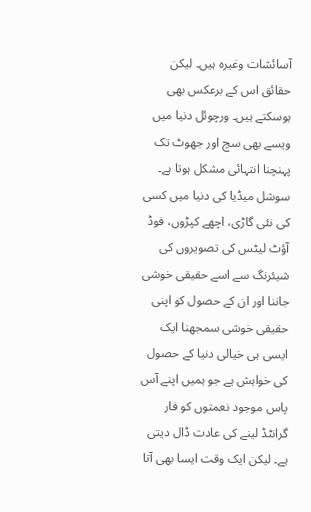آسائشات وغیرہ ہیں۔ لیکن حقائق اس کے برعکس بھی ہوسکتے ہیں۔ ورچوئل دنیا میں ویسے بھی سچ اور جھوٹ تک پہنچنا انتہائی مشکل ہوتا ہے۔
سوشل میڈیا کی دنیا میں کسی کی نئی گاڑی، اچھے کپڑوں، فوڈ آؤٹ لیٹس کی تصویروں کی شیئرنگ سے اسے حقیقی خوشی جاننا اور ان کے حصول کو اپنی حقیقی خوشی سمجھنا ایک ایسی ہی خیالی دنیا کے حصول کی خواہش ہے جو ہمیں اپنے آس پاس موجود نعمتوں کو فار گرانٹڈ لینے کی عادت ڈال دیتی ہے۔ لیکن ایک وقت ایسا بھی آتا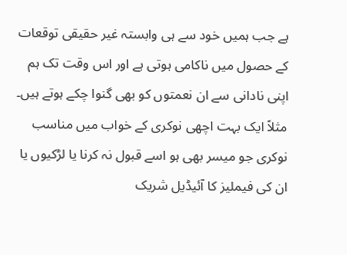ہے جب ہمیں خود سے ہی وابستہ غیر حقیقی توقعات کے حصول میں ناکامی ہوتی ہے اور اس وقت تک ہم اپنی نادانی سے ان نعمتوں کو بھی گنوا چکے ہوتے ہیں۔
مثلاً ایک بہت اچھی نوکری کے خواب میں مناسب نوکری جو میسر بھی ہو اسے قبول نہ کرنا یا لڑکیوں یا ان کی فیملیز کا آئیڈیل شریک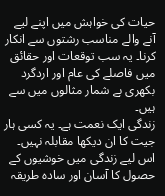حیات کی خواہش میں اپنے لیے آنے والے مناسب رشتوں سے انکار کرنا۔ یہ سب توقعات اور حقائق میں فاصلے کی عام اور اردگرد بکھری بے شمار مثالوں میں سے ہیں۔
زندگی ایک نعمت ہے۔ یہ کسی ہار جیت کا ان دیکھا مقابلہ نہیں۔ اس لیے زندگی میں خوشیوں کے حصول کا آسان اور سادہ طریقہ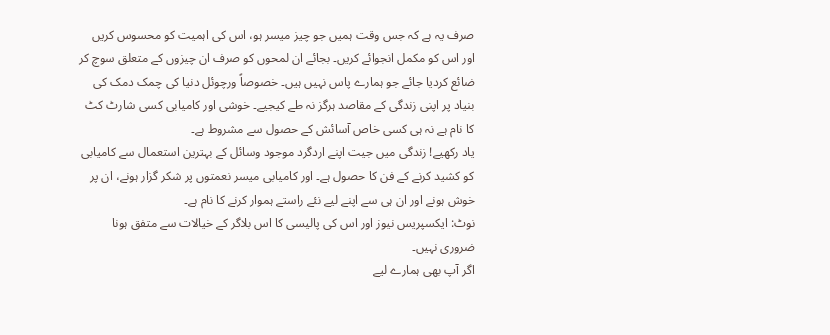صرف یہ ہے کہ جس وقت ہمیں جو چیز میسر ہو، اس کی اہمیت کو محسوس کریں اور اس کو مکمل انجوائے کریں۔ بجائے ان لمحوں کو صرف ان چیزوں کے متعلق سوچ کر ضائع کردیا جائے جو ہمارے پاس نہیں ہیں۔ خصوصاً ورچوئل دنیا کی چمک دمک کی بنیاد پر اپنی زندگی کے مقاصد ہرگز نہ طے کیجیے۔ خوشی اور کامیابی کسی شارٹ کٹ کا نام ہے نہ ہی کسی خاص آسائش کے حصول سے مشروط ہے۔
یاد رکھیے! زندگی میں جیت اپنے اردگرد موجود وسائل کے بہترین استعمال سے کامیابی کو کشید کرنے کے فن کا حصول ہے۔ اور کامیابی میسر نعمتوں پر شکر گزار ہونے، ان پر خوش ہونے اور ان ہی سے اپنے لیے نئے راستے ہموار کرنے کا نام ہے۔
نوٹ: ایکسپریس نیوز اور اس کی پالیسی کا اس بلاگر کے خیالات سے متفق ہونا ضروری نہیں۔
اگر آپ بھی ہمارے لیے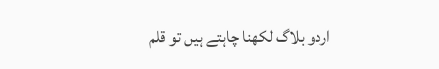اردو بلاگ لکھنا چاہتے ہیں تو قلم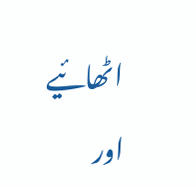اٹھائیے اور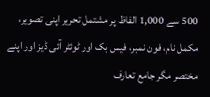500 سے 1,000 الفاظ پر مشتمل تحریر اپنی تصویر، مکمل نام، فون نمبر، فیس بک اور ٹوئٹر آئی ڈیز اور اپنے مختصر مگر جامع تعارف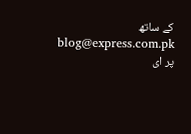کے ساتھ blog@express.com.pk پر ای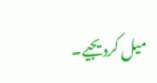میل کردیجیے۔